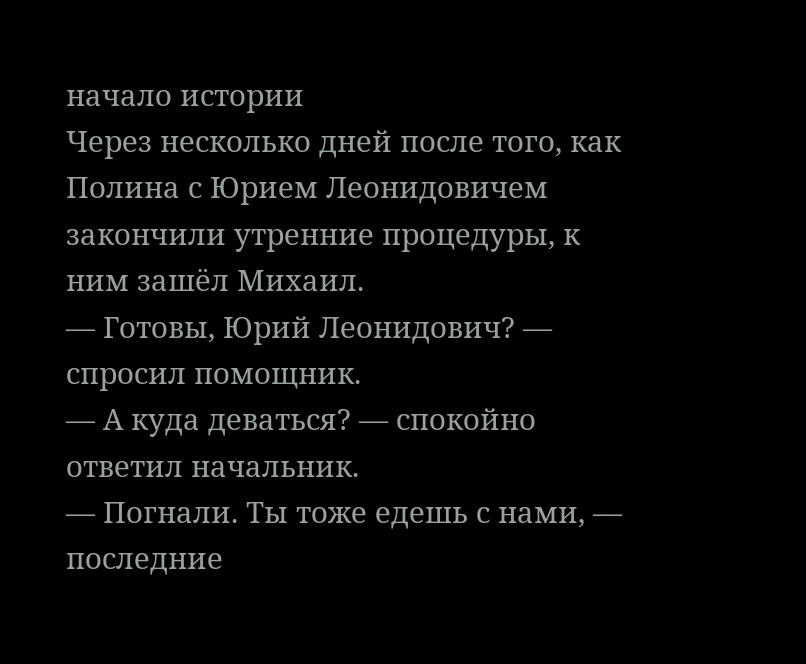начало истории
Через несколько дней после того, как Полина с Юрием Леонидовичем закончили утренние процедуры, к ним зашёл Михаил.
— Готовы, Юрий Леонидович? — спросил помощник.
— А куда деваться? — спокойно ответил начальник.
— Погнали. Ты тоже едешь с нами, — последние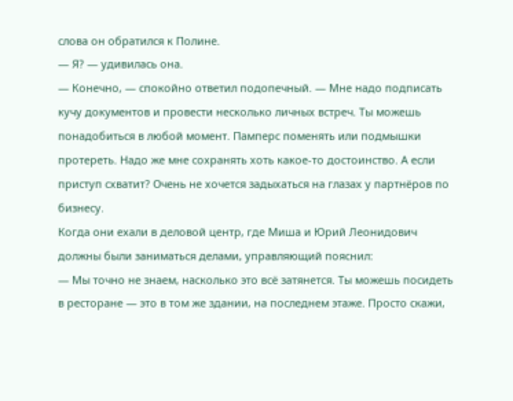слова он обратился к Полине.
— Я? — удивилась она.
— Конечно, — спокойно ответил подопечный. — Мне надо подписать кучу документов и провести несколько личных встреч. Ты можешь понадобиться в любой момент. Памперс поменять или подмышки протереть. Надо же мне сохранять хоть какое-то достоинство. А если приступ схватит? Очень не хочется задыхаться на глазах у партнёров по бизнесу.
Когда они ехали в деловой центр, где Миша и Юрий Леонидович должны были заниматься делами, управляющий пояснил:
— Мы точно не знаем, насколько это всё затянется. Ты можешь посидеть в ресторане — это в том же здании, на последнем этаже. Просто скажи,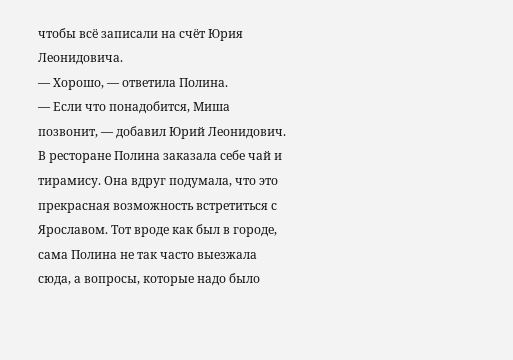чтобы всё записали на счёт Юрия Леонидовича.
— Хорошо, — ответила Полина.
— Если что понадобится, Миша позвонит, — добавил Юрий Леонидович.
В ресторане Полина заказала себе чай и тирамису. Она вдруг подумала, что это прекрасная возможность встретиться с Ярославом. Тот вроде как был в городе, сама Полина не так часто выезжала сюда, а вопросы, которые надо было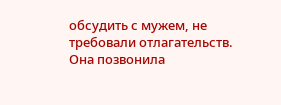обсудить с мужем, не требовали отлагательств. Она позвонила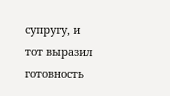супругу, и тот выразил готовность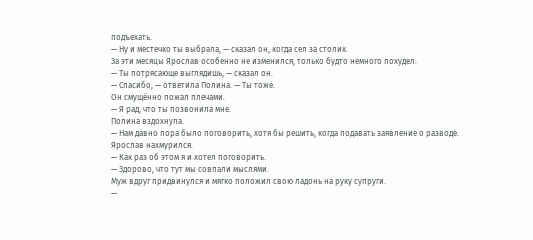подъехать.
— Ну и местечко ты выбрала, — сказал он, когда сел за столик.
За эти месяцы Ярослав особенно не изменился, только будто немного похудел.
— Ты потрясающе выглядишь, — сказал он.
— Спасибо, — ответила Полина. — Ты тоже.
Он смущённо пожал плечами.
— Я рад, что ты позвонила мне.
Полина вздохнула.
— Нам давно пора было поговорить, хотя бы решить, когда подавать заявление о разводе.
Ярослав нахмурился.
— Как раз об этом я и хотел поговорить.
— Здорово, что тут мы совпали мыслями.
Муж вдруг придвинулся и мягко положил свою ладонь на руку супруги.
—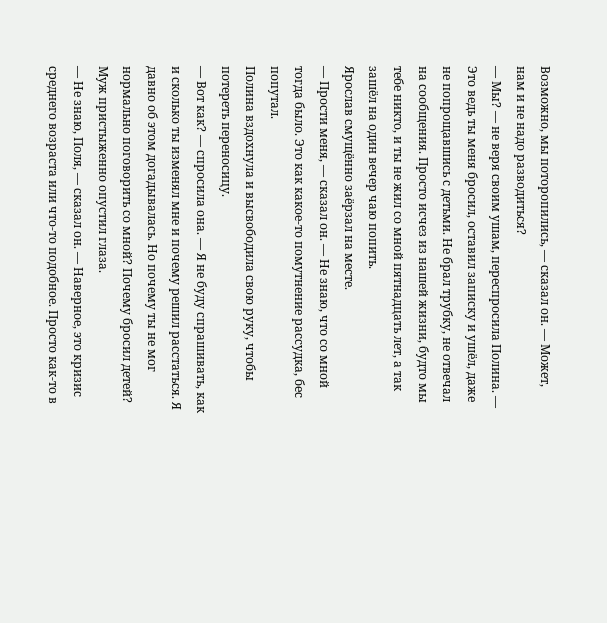Возможно, мы поторопились, — сказал он. — Может, нам и не надо разводиться?
— Мы? — не веря своим ушам, переспросила Полина. — Это ведь ты меня бросил, оставил записку и ушёл, даже не попрощавшись с детьми. Не брал трубку, не отвечал на сообщения. Просто исчез из нашей жизни, будто мы тебе никто, и ты не жил со мной пятнадцать лет, а так зашёл на один вечер чаю попить.
Ярослав смущённо заёрзал на месте.
— Прости меня, — сказал он. — Не знаю, что со мной тогда было. Это как какое-то помутнение рассудка, бес попутал.
Полина вздохнула и высвободила свою руку, чтобы потереть переносицу.
— Вот как? — спросила она. — Я не буду спрашивать, как и сколько ты изменял мне и почему решил расстаться. Я давно об этом догадывалась. Но почему ты не мог нормально поговорить со мной? Почему бросил детей?
Муж пристыженно опустил глаза.
— Не знаю, Поля, — сказал он. — Наверное, это кризис среднего возраста или что-то подобное. Просто как-то в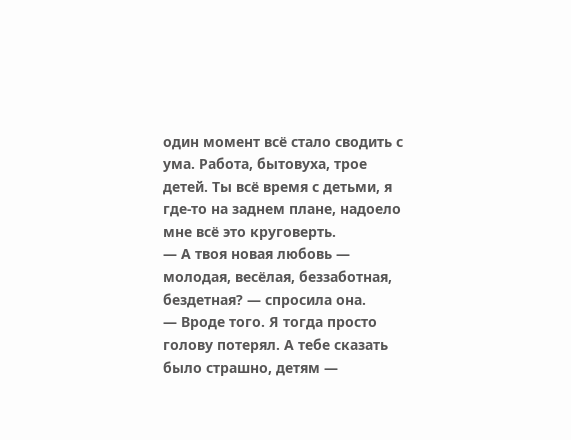один момент всё стало сводить с ума. Работа, бытовуха, трое детей. Ты всё время с детьми, я где-то на заднем плане, надоело мне всё это круговерть.
— А твоя новая любовь — молодая, весёлая, беззаботная, бездетная? — спросила она.
— Вроде того. Я тогда просто голову потерял. А тебе сказать было страшно, детям —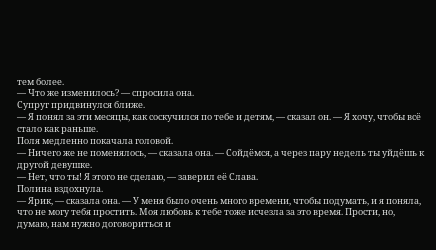тем более.
— Что же изменилось? — спросила она.
Супруг придвинулся ближе.
— Я понял за эти месяцы, как соскучился по тебе и детям, — сказал он. — Я хочу, чтобы всё стало как раньше.
Поля медленно покачала головой.
— Ничего же не поменялось, — сказала она. — Сойдёмся, а через пару недель ты уйдёшь к другой девушке.
— Нет, что ты! Я этого не сделаю, — заверил её Слава.
Полина вздохнула.
— Ярик, — сказала она. — У меня было очень много времени, чтобы подумать, и я поняла, что не могу тебя простить. Моя любовь к тебе тоже исчезла за это время. Прости, но, думаю, нам нужно договориться и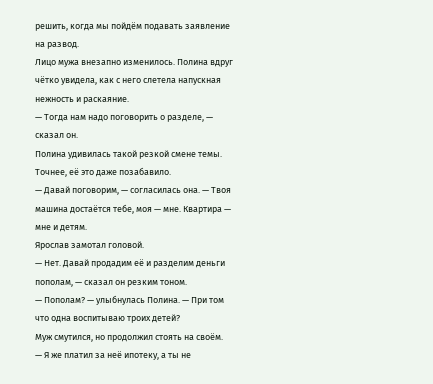решить, когда мы пойдём подавать заявление на развод.
Лицо мужа внезапно изменилось. Полина вдруг чётко увидела, как с него слетела напускная нежность и раскаяние.
— Тогда нам надо поговорить о разделе, — сказал он.
Полина удивилась такой резкой смене темы. Точнее, её это даже позабавило.
— Давай поговорим, — согласилась она. — Твоя машина достаётся тебе, моя — мне. Квартира — мне и детям.
Ярослав замотал головой.
— Нет. Давай продадим её и разделим деньги пополам, — сказал он резким тоном.
— Пополам? — улыбнулась Полина. — При том что одна воспитываю троих детей?
Муж смутился, но продолжил стоять на своём.
— Я же платил за неё ипотеку, а ты не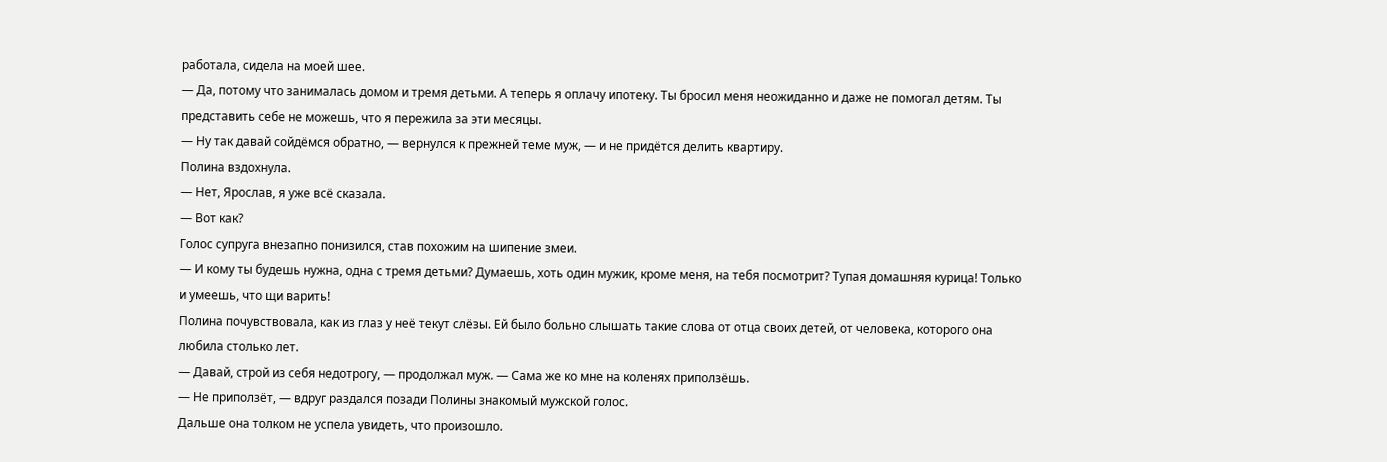работала, сидела на моей шее.
— Да, потому что занималась домом и тремя детьми. А теперь я оплачу ипотеку. Ты бросил меня неожиданно и даже не помогал детям. Ты представить себе не можешь, что я пережила за эти месяцы.
— Ну так давай сойдёмся обратно, — вернулся к прежней теме муж, — и не придётся делить квартиру.
Полина вздохнула.
— Нет, Ярослав, я уже всё сказала.
— Вот как?
Голос супруга внезапно понизился, став похожим на шипение змеи.
— И кому ты будешь нужна, одна с тремя детьми? Думаешь, хоть один мужик, кроме меня, на тебя посмотрит? Тупая домашняя курица! Только и умеешь, что щи варить!
Полина почувствовала, как из глаз у неё текут слёзы. Ей было больно слышать такие слова от отца своих детей, от человека, которого она любила столько лет.
— Давай, строй из себя недотрогу, — продолжал муж. — Сама же ко мне на коленях приползёшь.
— Не приползёт, — вдруг раздался позади Полины знакомый мужской голос.
Дальше она толком не успела увидеть, что произошло.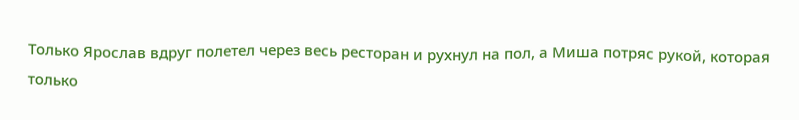Только Ярослав вдруг полетел через весь ресторан и рухнул на пол, а Миша потряс рукой, которая только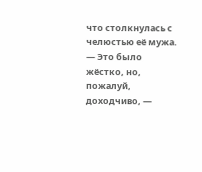что столкнулась с челюстью её мужа.
— Это было жёстко, но, пожалуй, доходчиво, —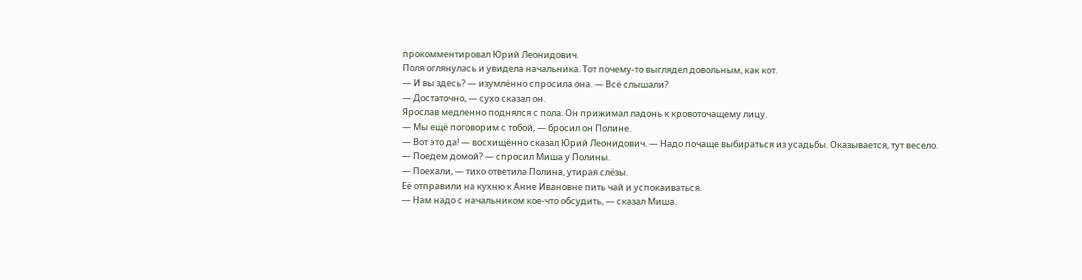прокомментировал Юрий Леонидович.
Поля оглянулась и увидела начальника. Тот почему-то выглядел довольным, как кот.
— И вы здесь? — изумлённо спросила она. — Всё слышали?
— Достаточно, — сухо сказал он.
Ярослав медленно поднялся с пола. Он прижимал ладонь к кровоточащему лицу.
— Мы ещё поговорим с тобой, — бросил он Полине.
— Вот это да! — восхищённо сказал Юрий Леонидович. — Надо почаще выбираться из усадьбы. Оказывается, тут весело.
— Поедем домой? — спросил Миша у Полины.
— Поехали, — тихо ответила Полина, утирая слёзы.
Её отправили на кухню к Анне Ивановне пить чай и успокаиваться.
— Нам надо с начальником кое-что обсудить, — сказал Миша.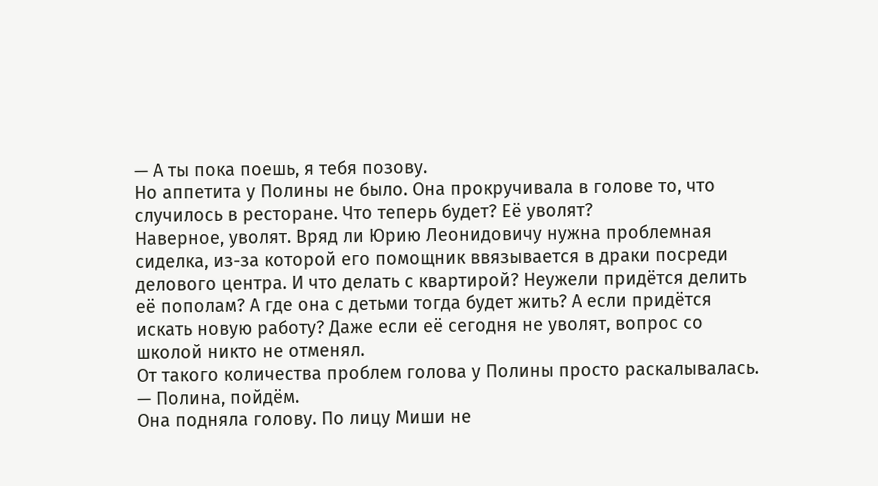— А ты пока поешь, я тебя позову.
Но аппетита у Полины не было. Она прокручивала в голове то, что случилось в ресторане. Что теперь будет? Её уволят?
Наверное, уволят. Вряд ли Юрию Леонидовичу нужна проблемная сиделка, из-за которой его помощник ввязывается в драки посреди делового центра. И что делать с квартирой? Неужели придётся делить её пополам? А где она с детьми тогда будет жить? А если придётся искать новую работу? Даже если её сегодня не уволят, вопрос со школой никто не отменял.
От такого количества проблем голова у Полины просто раскалывалась.
— Полина, пойдём.
Она подняла голову. По лицу Миши не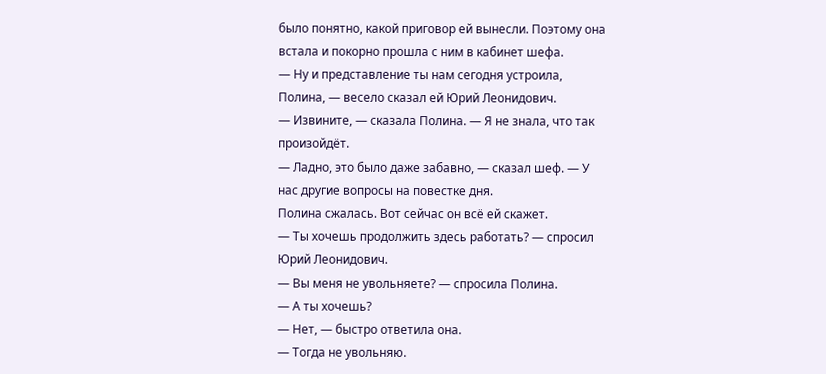было понятно, какой приговор ей вынесли. Поэтому она встала и покорно прошла с ним в кабинет шефа.
— Ну и представление ты нам сегодня устроила, Полина, — весело сказал ей Юрий Леонидович.
— Извините, — сказала Полина. — Я не знала, что так произойдёт.
— Ладно, это было даже забавно, — сказал шеф. — У нас другие вопросы на повестке дня.
Полина сжалась. Вот сейчас он всё ей скажет.
— Ты хочешь продолжить здесь работать? — спросил Юрий Леонидович.
— Вы меня не увольняете? — спросила Полина.
— А ты хочешь?
— Нет, — быстро ответила она.
— Тогда не увольняю.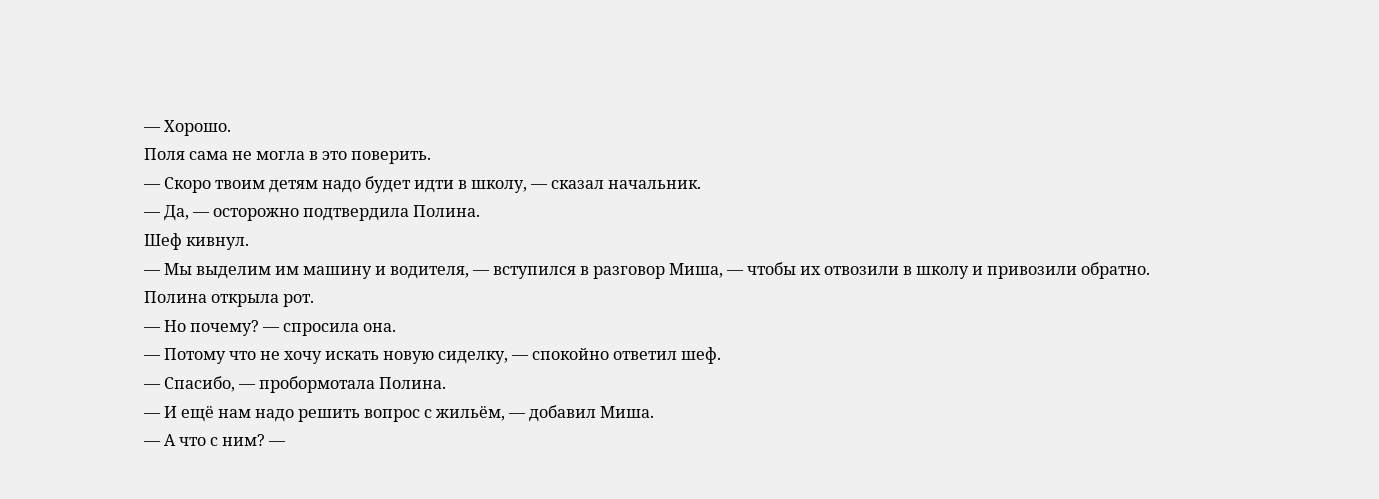— Хорошо.
Поля сама не могла в это поверить.
— Скоро твоим детям надо будет идти в школу, — сказал начальник.
— Да, — осторожно подтвердила Полина.
Шеф кивнул.
— Мы выделим им машину и водителя, — вступился в разговор Миша, — чтобы их отвозили в школу и привозили обратно.
Полина открыла рот.
— Но почему? — спросила она.
— Потому что не хочу искать новую сиделку, — спокойно ответил шеф.
— Спасибо, — пробормотала Полина.
— И ещё нам надо решить вопрос с жильём, — добавил Миша.
— А что с ним? —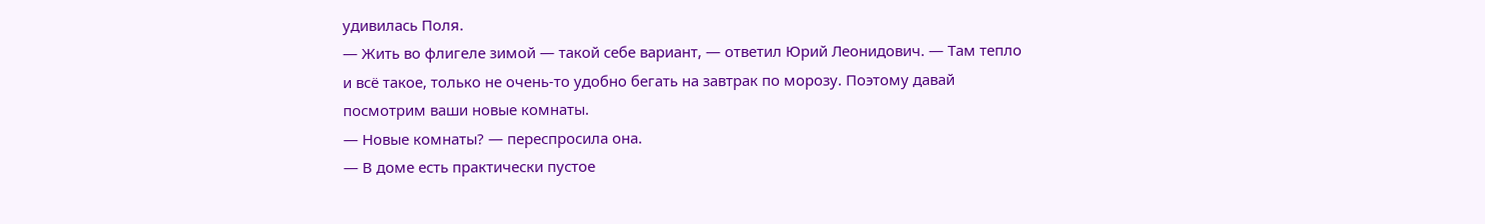удивилась Поля.
— Жить во флигеле зимой — такой себе вариант, — ответил Юрий Леонидович. — Там тепло и всё такое, только не очень-то удобно бегать на завтрак по морозу. Поэтому давай посмотрим ваши новые комнаты.
— Новые комнаты? — переспросила она.
— В доме есть практически пустое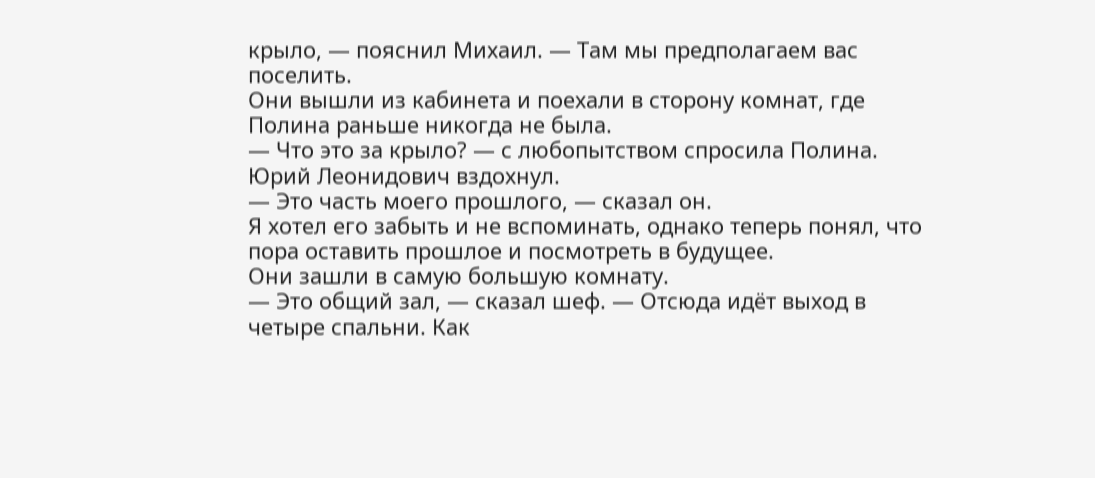крыло, — пояснил Михаил. — Там мы предполагаем вас поселить.
Они вышли из кабинета и поехали в сторону комнат, где Полина раньше никогда не была.
— Что это за крыло? — с любопытством спросила Полина.
Юрий Леонидович вздохнул.
— Это часть моего прошлого, — сказал он.
Я хотел его забыть и не вспоминать, однако теперь понял, что пора оставить прошлое и посмотреть в будущее.
Они зашли в самую большую комнату.
— Это общий зал, — сказал шеф. — Отсюда идёт выход в четыре спальни. Как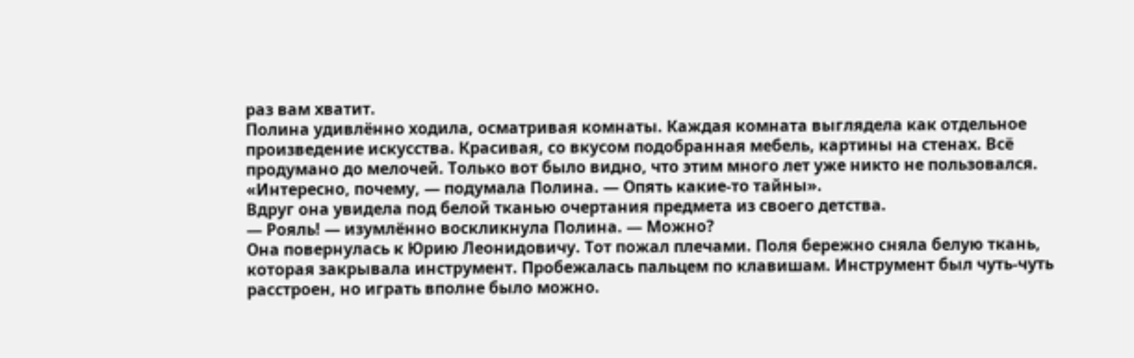раз вам хватит.
Полина удивлённо ходила, осматривая комнаты. Каждая комната выглядела как отдельное произведение искусства. Красивая, со вкусом подобранная мебель, картины на стенах. Всё продумано до мелочей. Только вот было видно, что этим много лет уже никто не пользовался.
«Интересно, почему, — подумала Полина. — Опять какие-то тайны».
Вдруг она увидела под белой тканью очертания предмета из своего детства.
— Рояль! — изумлённо воскликнула Полина. — Можно?
Она повернулась к Юрию Леонидовичу. Тот пожал плечами. Поля бережно сняла белую ткань, которая закрывала инструмент. Пробежалась пальцем по клавишам. Инструмент был чуть-чуть расстроен, но играть вполне было можно.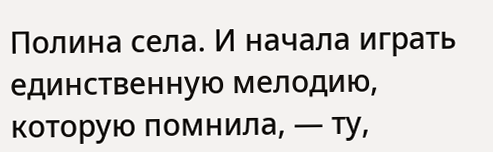Полина села. И начала играть единственную мелодию, которую помнила, — ту,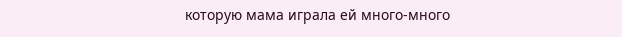которую мама играла ей много-много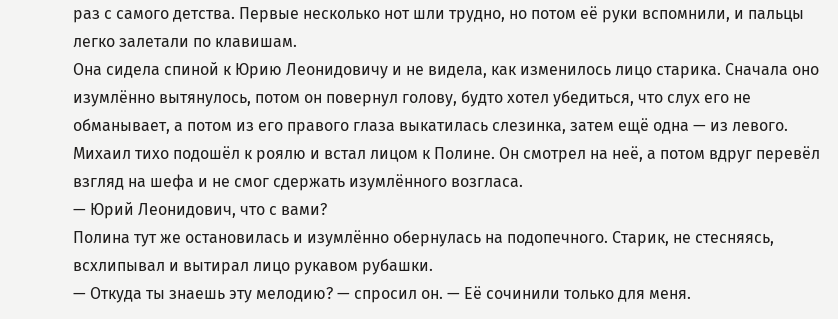раз с самого детства. Первые несколько нот шли трудно, но потом её руки вспомнили, и пальцы легко залетали по клавишам.
Она сидела спиной к Юрию Леонидовичу и не видела, как изменилось лицо старика. Сначала оно изумлённо вытянулось, потом он повернул голову, будто хотел убедиться, что слух его не обманывает, а потом из его правого глаза выкатилась слезинка, затем ещё одна — из левого.
Михаил тихо подошёл к роялю и встал лицом к Полине. Он смотрел на неё, а потом вдруг перевёл взгляд на шефа и не смог сдержать изумлённого возгласа.
— Юрий Леонидович, что с вами?
Полина тут же остановилась и изумлённо обернулась на подопечного. Старик, не стесняясь, всхлипывал и вытирал лицо рукавом рубашки.
— Откуда ты знаешь эту мелодию? — спросил он. — Её сочинили только для меня.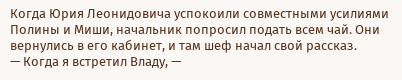Когда Юрия Леонидовича успокоили совместными усилиями Полины и Миши, начальник попросил подать всем чай. Они вернулись в его кабинет, и там шеф начал свой рассказ.
— Когда я встретил Владу, —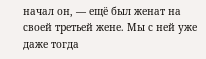начал он, — ещё был женат на своей третьей жене. Мы с ней уже даже тогда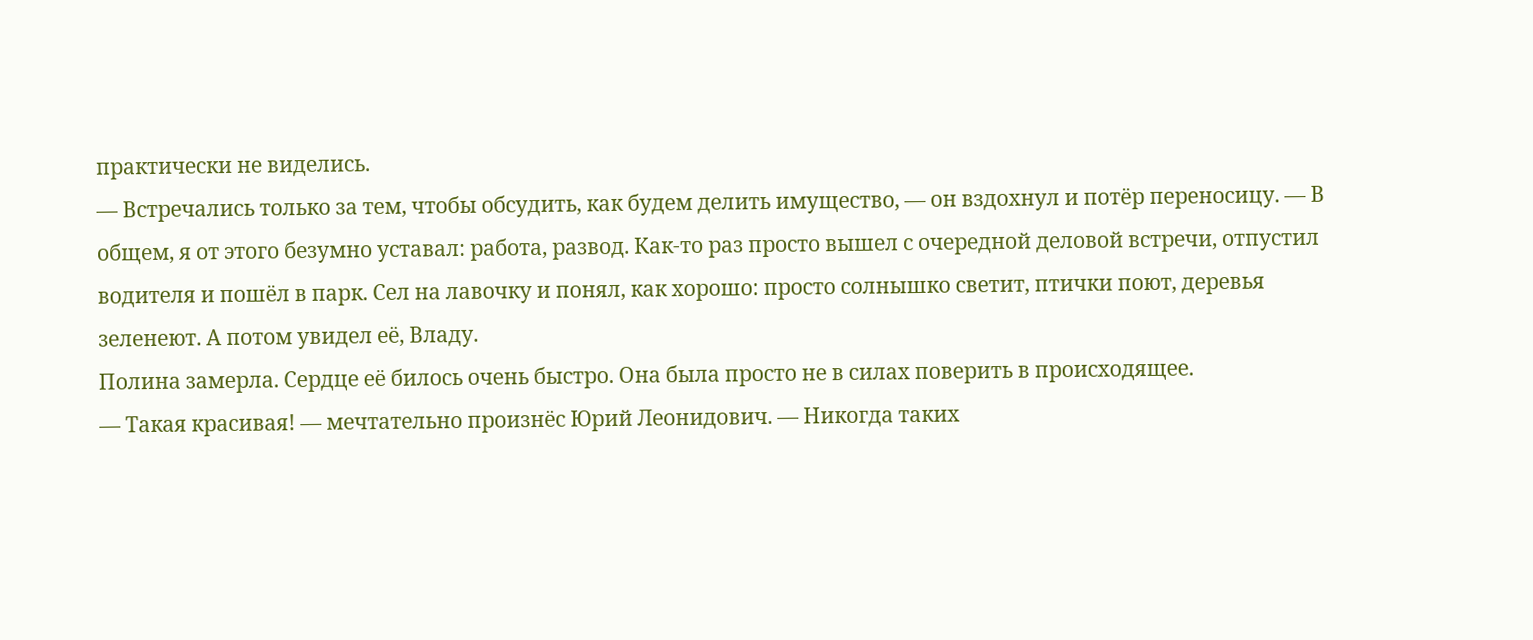практически не виделись.
— Встречались только за тем, чтобы обсудить, как будем делить имущество, — он вздохнул и потёр переносицу. — В общем, я от этого безумно уставал: работа, развод. Как-то раз просто вышел с очередной деловой встречи, отпустил водителя и пошёл в парк. Сел на лавочку и понял, как хорошо: просто солнышко светит, птички поют, деревья зеленеют. А потом увидел её, Владу.
Полина замерла. Сердце её билось очень быстро. Она была просто не в силах поверить в происходящее.
— Такая красивая! — мечтательно произнёс Юрий Леонидович. — Никогда таких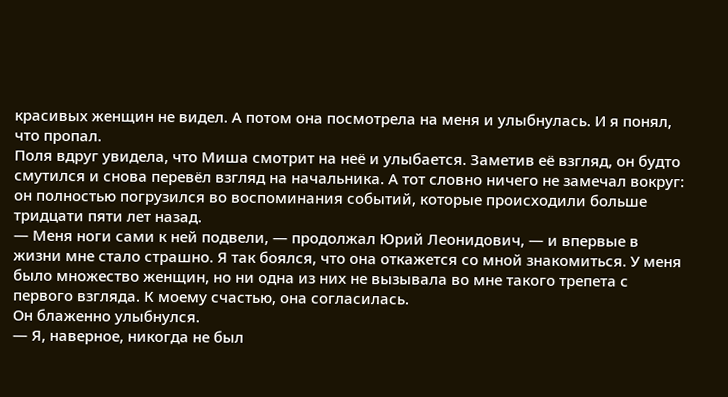красивых женщин не видел. А потом она посмотрела на меня и улыбнулась. И я понял, что пропал.
Поля вдруг увидела, что Миша смотрит на неё и улыбается. Заметив её взгляд, он будто смутился и снова перевёл взгляд на начальника. А тот словно ничего не замечал вокруг: он полностью погрузился во воспоминания событий, которые происходили больше тридцати пяти лет назад.
— Меня ноги сами к ней подвели, — продолжал Юрий Леонидович, — и впервые в жизни мне стало страшно. Я так боялся, что она откажется со мной знакомиться. У меня было множество женщин, но ни одна из них не вызывала во мне такого трепета с первого взгляда. К моему счастью, она согласилась.
Он блаженно улыбнулся.
— Я, наверное, никогда не был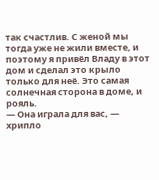так счастлив. С женой мы тогда уже не жили вместе, и поэтому я привёл Владу в этот дом и сделал это крыло только для неё. Это самая солнечная сторона в доме, и рояль.
— Она играла для вас, — хрипло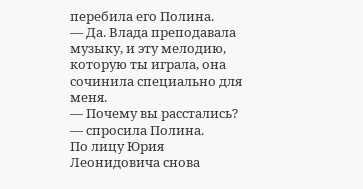перебила его Полина.
— Да. Влада преподавала музыку, и эту мелодию, которую ты играла, она сочинила специально для меня.
— Почему вы расстались? — спросила Полина.
По лицу Юрия Леонидовича снова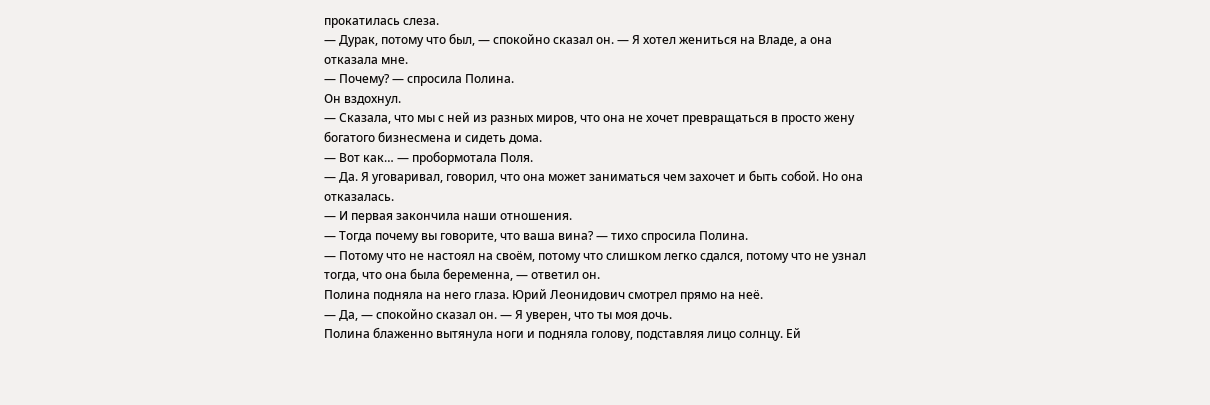прокатилась слеза.
— Дурак, потому что был, — спокойно сказал он. — Я хотел жениться на Владе, а она отказала мне.
— Почему? — спросила Полина.
Он вздохнул.
— Сказала, что мы с ней из разных миров, что она не хочет превращаться в просто жену богатого бизнесмена и сидеть дома.
— Вот как… — пробормотала Поля.
— Да. Я уговаривал, говорил, что она может заниматься чем захочет и быть собой. Но она отказалась.
— И первая закончила наши отношения.
— Тогда почему вы говорите, что ваша вина? — тихо спросила Полина.
— Потому что не настоял на своём, потому что слишком легко сдался, потому что не узнал тогда, что она была беременна, — ответил он.
Полина подняла на него глаза. Юрий Леонидович смотрел прямо на неё.
— Да, — спокойно сказал он. — Я уверен, что ты моя дочь.
Полина блаженно вытянула ноги и подняла голову, подставляя лицо солнцу. Ей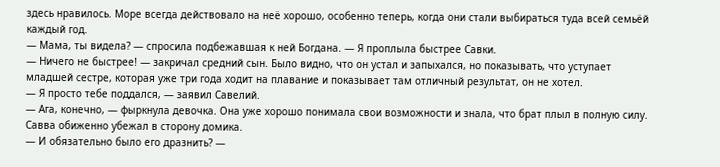здесь нравилось. Море всегда действовало на неё хорошо, особенно теперь, когда они стали выбираться туда всей семьёй каждый год.
— Мама, ты видела? — спросила подбежавшая к ней Богдана. — Я проплыла быстрее Савки.
— Ничего не быстрее! — закричал средний сын. Было видно, что он устал и запыхался, но показывать, что уступает младшей сестре, которая уже три года ходит на плавание и показывает там отличный результат, он не хотел.
— Я просто тебе поддался, — заявил Савелий.
— Ага, конечно, — фыркнула девочка. Она уже хорошо понимала свои возможности и знала, что брат плыл в полную силу.
Савва обиженно убежал в сторону домика.
— И обязательно было его дразнить? —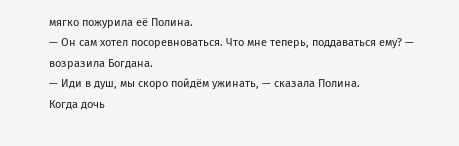мягко пожурила её Полина.
— Он сам хотел посоревноваться. Что мне теперь, поддаваться ему? — возразила Богдана.
— Иди в душ, мы скоро пойдём ужинать, — сказала Полина.
Когда дочь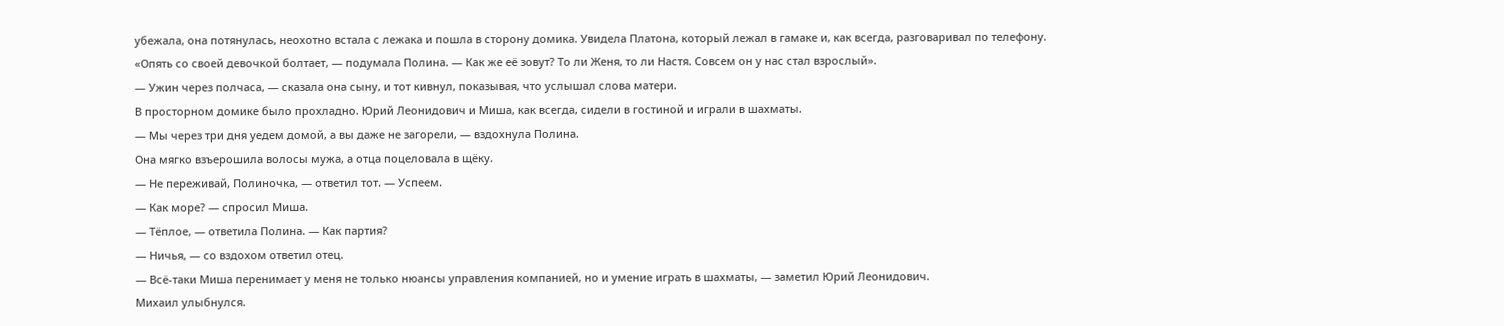убежала, она потянулась, неохотно встала с лежака и пошла в сторону домика. Увидела Платона, который лежал в гамаке и, как всегда, разговаривал по телефону.
«Опять со своей девочкой болтает, — подумала Полина. — Как же её зовут? То ли Женя, то ли Настя. Совсем он у нас стал взрослый».
— Ужин через полчаса, — сказала она сыну, и тот кивнул, показывая, что услышал слова матери.
В просторном домике было прохладно. Юрий Леонидович и Миша, как всегда, сидели в гостиной и играли в шахматы.
— Мы через три дня уедем домой, а вы даже не загорели, — вздохнула Полина.
Она мягко взъерошила волосы мужа, а отца поцеловала в щёку.
— Не переживай, Полиночка, — ответил тот. — Успеем.
— Как море? — спросил Миша.
— Тёплое, — ответила Полина. — Как партия?
— Ничья, — со вздохом ответил отец.
— Всё-таки Миша перенимает у меня не только нюансы управления компанией, но и умение играть в шахматы, — заметил Юрий Леонидович.
Михаил улыбнулся.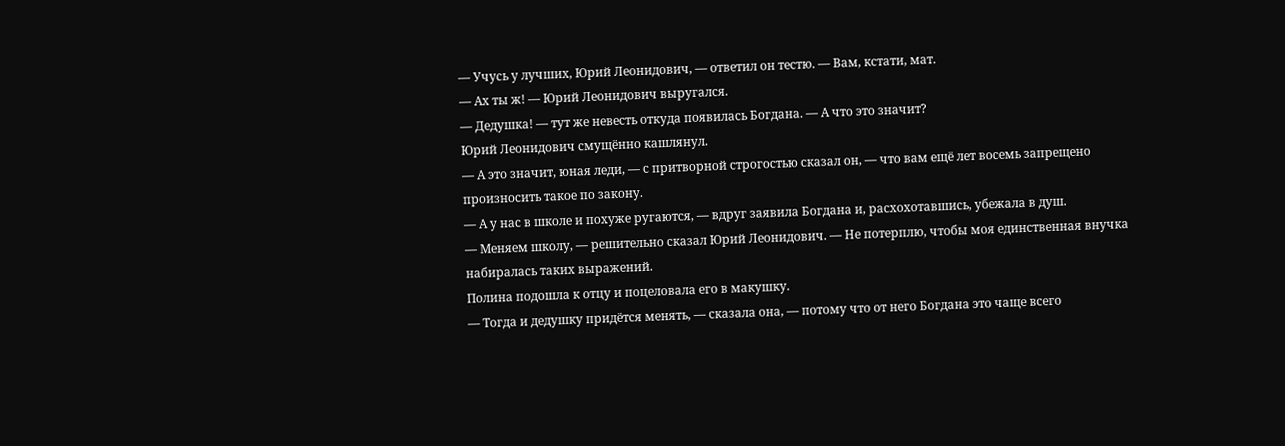— Учусь у лучших, Юрий Леонидович, — ответил он тестю. — Вам, кстати, мат.
— Ах ты ж! — Юрий Леонидович выругался.
— Дедушка! — тут же невесть откуда появилась Богдана. — А что это значит?
Юрий Леонидович смущённо кашлянул.
— А это значит, юная леди, — с притворной строгостью сказал он, — что вам ещё лет восемь запрещено произносить такое по закону.
— А у нас в школе и похуже ругаются, — вдруг заявила Богдана и, расхохотавшись, убежала в душ.
— Меняем школу, — решительно сказал Юрий Леонидович. — Не потерплю, чтобы моя единственная внучка набиралась таких выражений.
Полина подошла к отцу и поцеловала его в макушку.
— Тогда и дедушку придётся менять, — сказала она, — потому что от него Богдана это чаще всего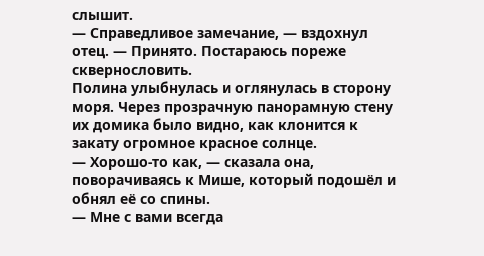слышит.
— Справедливое замечание, — вздохнул отец. — Принято. Постараюсь пореже сквернословить.
Полина улыбнулась и оглянулась в сторону моря. Через прозрачную панорамную стену их домика было видно, как клонится к закату огромное красное солнце.
— Хорошо-то как, — сказала она, поворачиваясь к Мише, который подошёл и обнял её со спины.
— Мне с вами всегда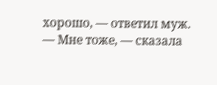хорошо, — ответил муж.
— Мне тоже, — сказала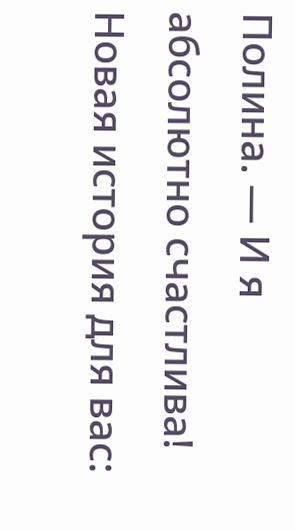Полина. — И я абсолютно счастлива!
Новая история для вас: